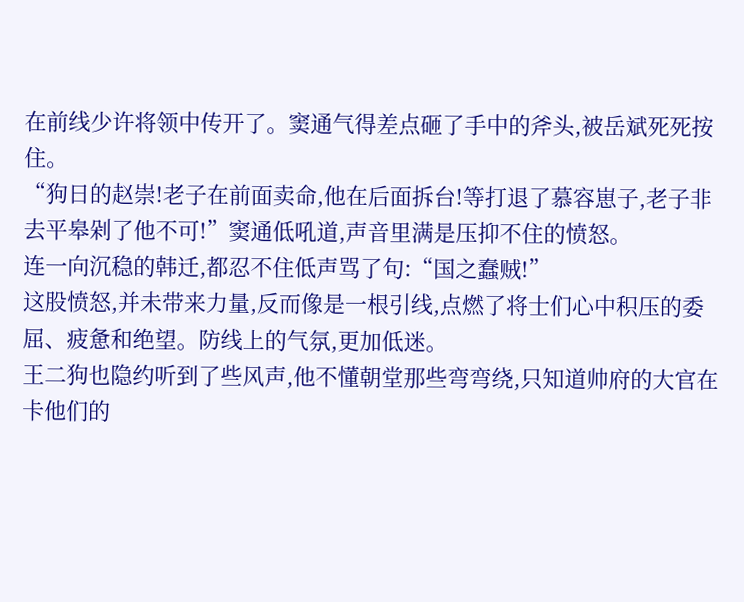在前线少许将领中传开了。窦通气得差点砸了手中的斧头,被岳斌死死按住。
“狗日的赵崇!老子在前面卖命,他在后面拆台!等打退了慕容崽子,老子非去平皋剁了他不可!”窦通低吼道,声音里满是压抑不住的愤怒。
连一向沉稳的韩迁,都忍不住低声骂了句:“国之蠢贼!”
这股愤怒,并未带来力量,反而像是一根引线,点燃了将士们心中积压的委屈、疲惫和绝望。防线上的气氛,更加低迷。
王二狗也隐约听到了些风声,他不懂朝堂那些弯弯绕,只知道帅府的大官在卡他们的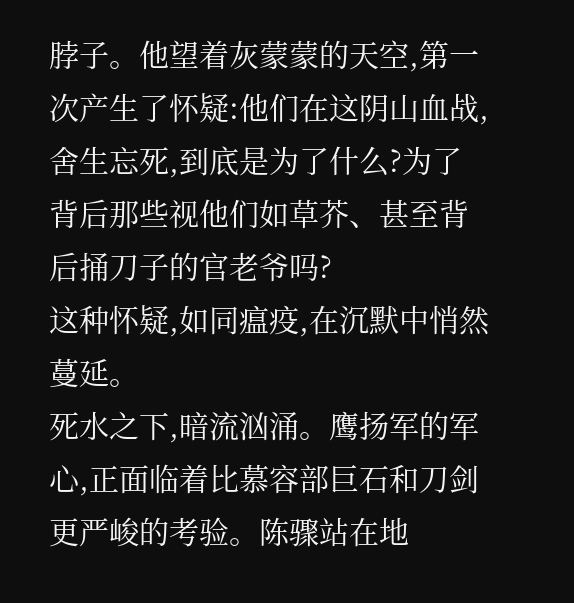脖子。他望着灰蒙蒙的天空,第一次产生了怀疑:他们在这阴山血战,舍生忘死,到底是为了什么?为了背后那些视他们如草芥、甚至背后捅刀子的官老爷吗?
这种怀疑,如同瘟疫,在沉默中悄然蔓延。
死水之下,暗流汹涌。鹰扬军的军心,正面临着比慕容部巨石和刀剑更严峻的考验。陈骤站在地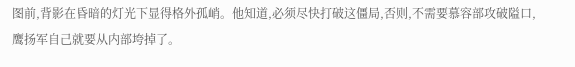图前,背影在昏暗的灯光下显得格外孤峭。他知道,必须尽快打破这僵局,否则,不需要慕容部攻破隘口,鹰扬军自己就要从内部垮掉了。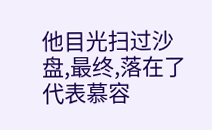他目光扫过沙盘,最终,落在了代表慕容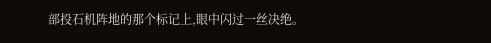部投石机阵地的那个标记上,眼中闪过一丝决绝。